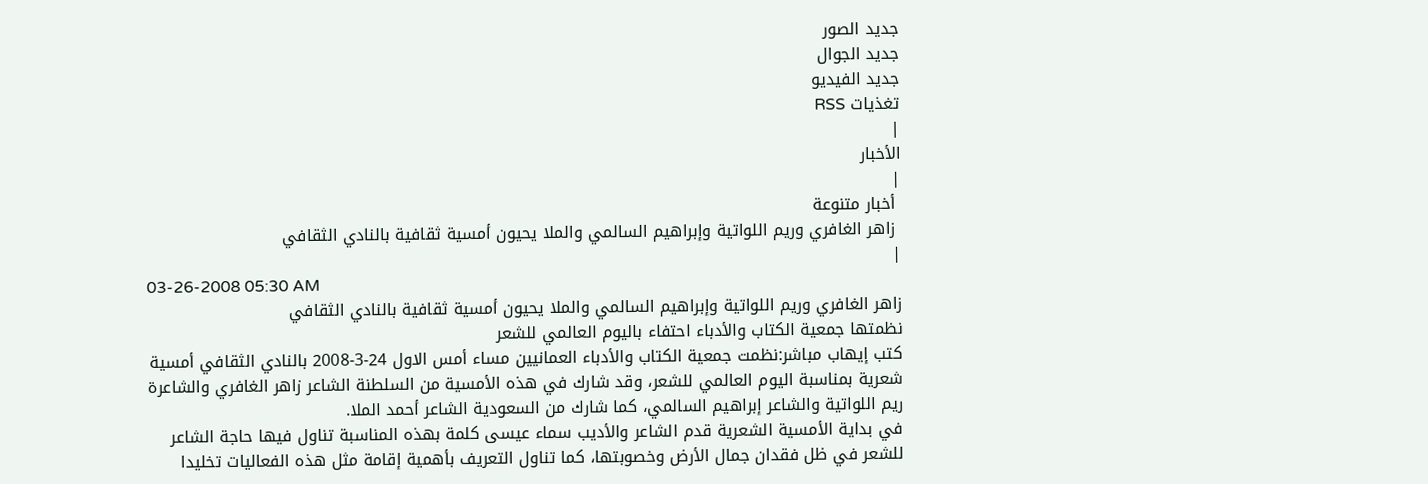جديد الصور
جديد الجوال
جديد الفيديو
تغذيات RSS
|
الأخبار
|
 أخبار متنوعة
 زاهر الغافري وريم اللواتية وإبراهيم السالمي والملا يحيون أمسية ثقافية بالنادي الثقافي
|
03-26-2008 05:30 AM
زاهر الغافري وريم اللواتية وإبراهيم السالمي والملا يحيون أمسية ثقافية بالنادي الثقافي
نظمتها جمعية الكتاب والأدباء احتفاء باليوم العالمي للشعر
كتب إيهاب مباشر:نظمت جمعية الكتاب والأدباء العمانيين مساء أمس الاول 24-3-2008 بالنادي الثقافي أمسية شعرية بمناسبة اليوم العالمي للشعر، وقد شارك في هذه الأمسية من السلطنة الشاعر زاهر الغافري والشاعرة ريم اللواتية والشاعر إبراهيم السالمي، كما شارك من السعودية الشاعر أحمد الملا.
في بداية الأمسية الشعرية قدم الشاعر والأديب سماء عيسى كلمة بهذه المناسبة تناول فيها حاجة الشاعر للشعر في ظل فقدان جمال الأرض وخصوبتها، كما تناول التعريف بأهمية إقامة مثل هذه الفعاليات تخليدا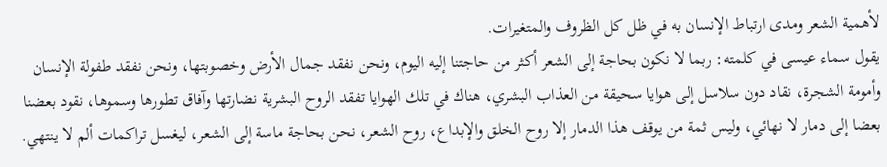لأهمية الشعر ومدى ارتباط الإنسان به في ظل كل الظروف والمتغيرات.
يقول سماء عيسى في كلمته: ربما لا نكون بحاجة إلى الشعر أكثر من حاجتنا إليه اليوم، ونحن نفقد جمال الأرض وخصوبتها، ونحن نفقد طفولة الإنسان وأمومة الشجرة، نقاد دون سلاسل إلى هوايا سحيقة من العذاب البشري، هناك في تلك الهوايا تفقد الروح البشرية نضارتها وآفاق تطورها وسموها، نقود بعضنا بعضا إلى دمار لا نهائي، وليس ثمة من يوقف هذا الدمار إلا روح الخلق والإبداع، روح الشعر، نحن بحاجة ماسة إلى الشعر، ليغسل تراكمات ألم لا ينتهي.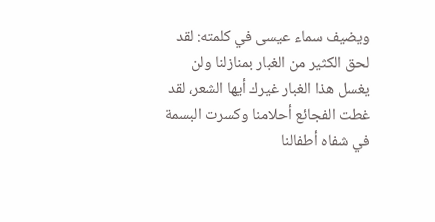ويضيف سماء عيسى في كلمته: لقد لحق الكثير من الغبار بمنازلنا ولن يغسل هذا الغبار غيرك أيها الشعر، لقد غطت الفجائع أحلامنا وكسرت البسمة في شفاه أطفالنا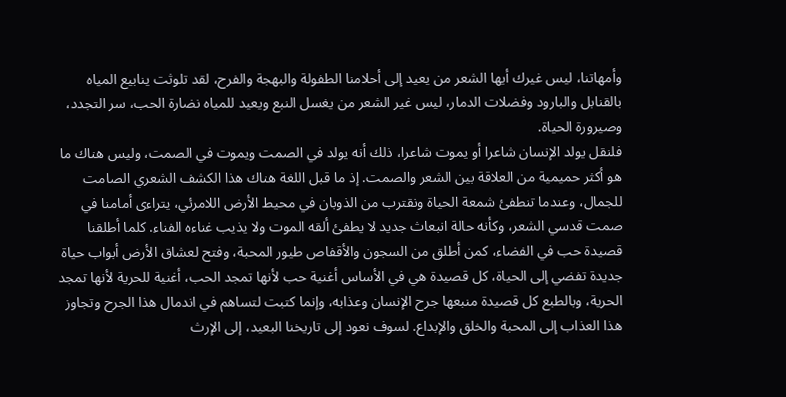وأمهاتنا، ليس غيرك أيها الشعر من يعيد إلى أحلامنا الطفولة والبهجة والفرح، لقد تلوثت ينابيع المياه بالقنابل والبارود وفضلات الدمار، ليس غير الشعر من يغسل النبع ويعيد للمياه نضارة الحب، سر التجدد، وصيرورة الحياة.
فلنقل يولد الإنسان شاعرا أو يموت شاعرا، ذلك أنه يولد في الصمت ويموت في الصمت، وليس هناك ما هو أكثر حميمية من العلاقة بين الشعر والصمت. إذ ما قبل اللغة هناك هذا الكشف الشعري الصامت للجمال، وعندما تنطفئ شمعة الحياة ونقترب من الذوبان في محيط الأرض اللامرئي، يتراءى أمامنا في صمت قدسي الشعر، وكأنه حالة انبعاث جديد لا يطفئ ألقه الموت ولا يذيب غناءه الفناء. كلما أطلقنا قصيدة حب في الفضاء، كمن أطلق من السجون والأقفاص طيور المحبة، وفتح لعشاق الأرض أبواب حياة جديدة تفضي إلى الحياة، كل قصيدة هي في الأساس أغنية حب لأنها تمجد الحب، أغنية للحرية لأنها تمجد الحرية، وبالطبع كل قصيدة منبعها جرح الإنسان وعذابه، وإنما كتبت لتساهم في اندمال هذا الجرح وتجاوز هذا العذاب إلى المحبة والخلق والإبداع. لسوف نعود إلى تاريخنا البعيد، إلى الإرث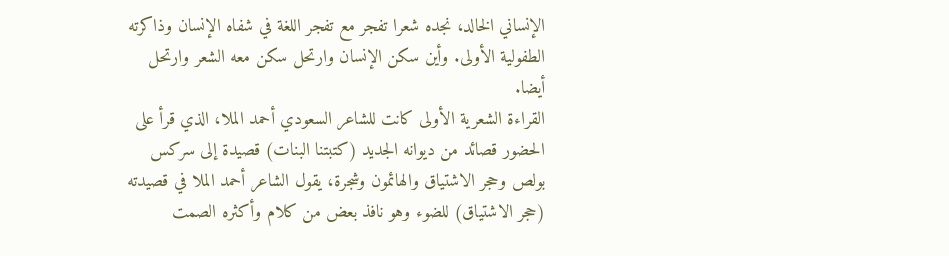الإنساني الخالد، نجده شعرا تفجر مع تفجر اللغة في شفاه الإنسان وذاكرته الطفولية الأولى. وأين سكن الإنسان وارتحل سكن معه الشعر وارتحل أيضا.
القراءة الشعرية الأولى كانت للشاعر السعودي أحمد الملا، الذي قرأ على الحضور قصائد من ديوانه الجديد (كتبتنا البنات) قصيدة إلى سركس بولص وحجر الاشتياق والهائمون وشجرة، يقول الشاعر أحمد الملا في قصيدته (حجر الاشتياق) للضوء وهو نافذ بعض من كلام وأكثره الصمت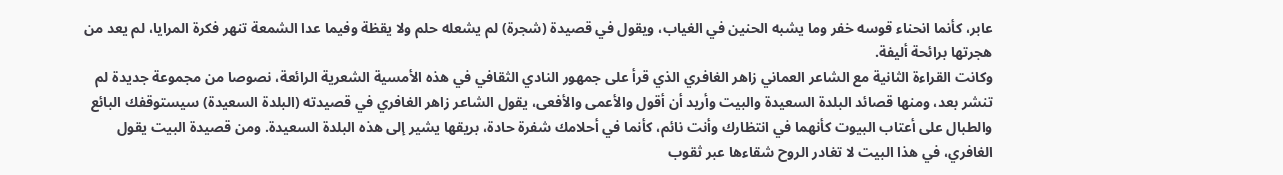عابر، كأنما انحناء قوسه خفر وما يشبه الحنين في الغياب، ويقول في قصيدة (شجرة) لم يشعله حلم ولا يقظة وفيما عدا الشمعة تنهر فكرة المرايا، لم يعد من هجرتها برائحة أليفة.
وكانت القراءة الثانية مع الشاعر العماني زاهر الغافري الذي قرأ على جمهور النادي الثقافي في هذه الأمسية الشعرية الرائعة، نصوصا من مجموعة جديدة لم تنشر بعد، ومنها قصائد البلدة السعيدة والبيت وأريد أن أقول والأعمى والأفعى، يقول الشاعر زاهر الغافري في قصيدته (البلدة السعيدة) سيستوقفك البائع والطبال على أعتاب البيوت كأنهما في انتظارك وأنت نائم، كأنما في أحلامك شفرة حادة، بريقها يشير إلى هذه البلدة السعيدة. ومن قصيدة البيت يقول الغافري، في هذا البيت لا تغادر الروح شقاءها عبر ثقوب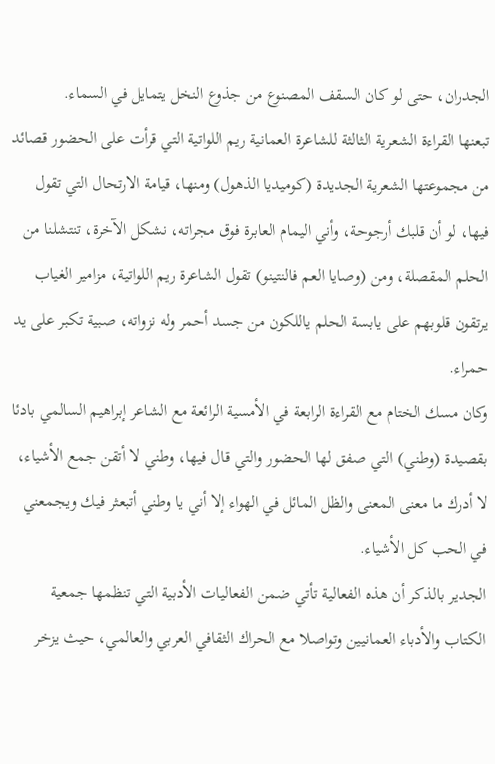الجدران، حتى لو كان السقف المصنوع من جذوع النخل يتمايل في السماء.
تبعنها القراءة الشعرية الثالثة للشاعرة العمانية ريم اللواتية التي قرأت على الحضور قصائد من مجموعتها الشعرية الجديدة (كوميديا الذهول) ومنها، قيامة الارتحال التي تقول فيها، لو أن قلبك أرجوحة، وأني اليمام العابرة فوق مجراته، نشكل الآخرة، تنتشلنا من الحلم المقصلة، ومن (وصايا العم فالنتينو) تقول الشاعرة ريم اللواتية، مزامير الغياب يرتقون قلوبهم على يابسة الحلم ياللكون من جسد أحمر وله نزواته، صبية تكبر على يد حمراء.
وكان مسك الختام مع القراءة الرابعة في الأمسية الرائعة مع الشاعر إبراهيم السالمي بادئا بقصيدة (وطني) التي صفق لها الحضور والتي قال فيها، وطني لا أتقن جمع الأشياء، لا أدرك ما معنى المعنى والظل المائل في الهواء إلا أني يا وطني أتبعثر فيك ويجمعني في الحب كل الأشياء.
الجدير بالذكر أن هذه الفعالية تأتي ضمن الفعاليات الأدبية التي تنظمها جمعية الكتاب والأدباء العمانيين وتواصلا مع الحراك الثقافي العربي والعالمي، حيث يزخر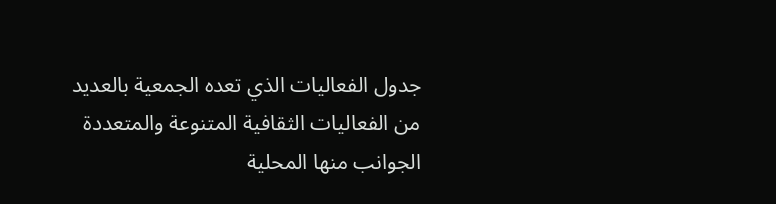جدول الفعاليات الذي تعده الجمعية بالعديد من الفعاليات الثقافية المتنوعة والمتعددة الجوانب منها المحلية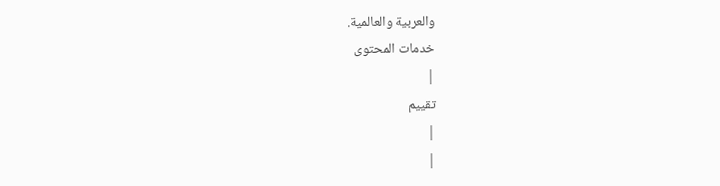والعربية والعالمية.
خدمات المحتوى
|
تقييم
|
|